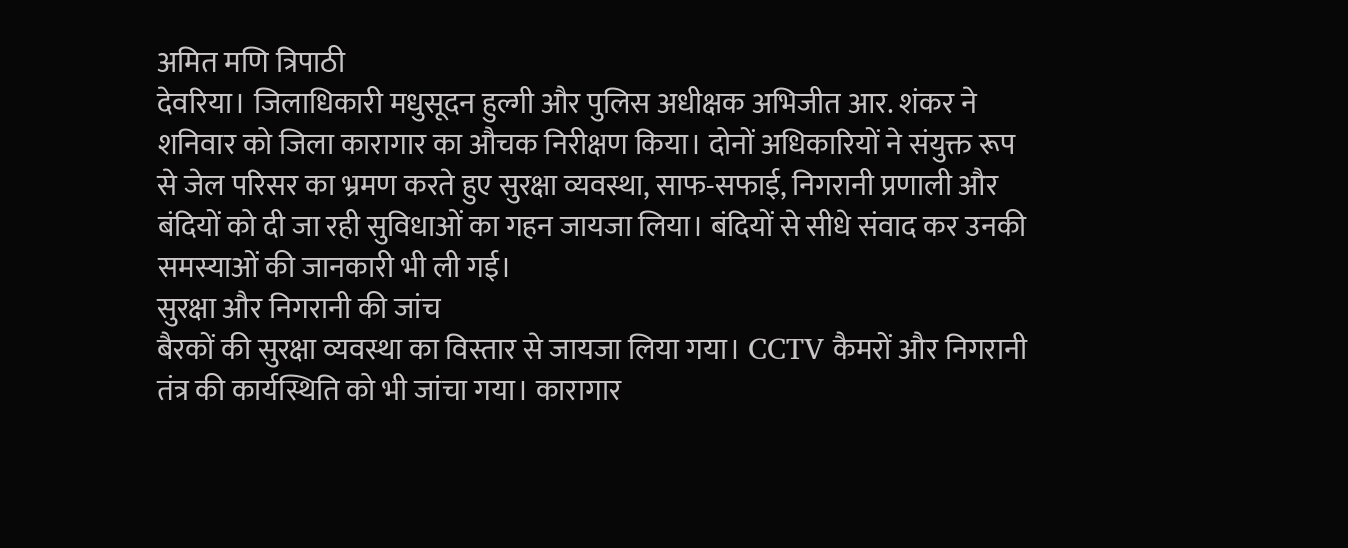अमित मणि त्रिपाठी
देवरिया। जिलाधिकारी मधुसूदन हुल्गी और पुलिस अधीक्षक अभिजीत आर. शंकर ने शनिवार को जिला कारागार का औचक निरीक्षण किया। दोनों अधिकारियों ने संयुक्त रूप से जेल परिसर का भ्रमण करते हुए सुरक्षा व्यवस्था, साफ-सफाई, निगरानी प्रणाली और बंदियों को दी जा रही सुविधाओं का गहन जायजा लिया। बंदियों से सीधे संवाद कर उनकी समस्याओं की जानकारी भी ली गई।
सुरक्षा और निगरानी की जांच
बैरकों की सुरक्षा व्यवस्था का विस्तार से जायजा लिया गया। CCTV कैमरों और निगरानी तंत्र की कार्यस्थिति को भी जांचा गया। कारागार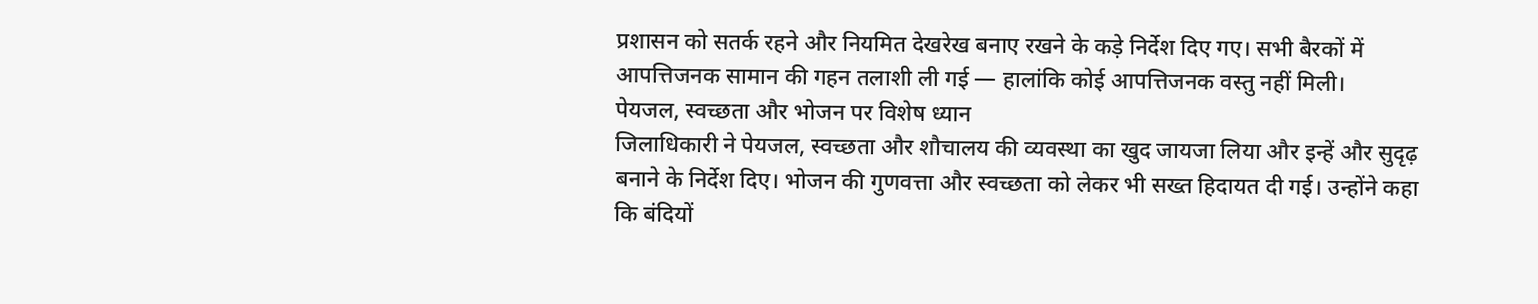प्रशासन को सतर्क रहने और नियमित देखरेख बनाए रखने के कड़े निर्देश दिए गए। सभी बैरकों में आपत्तिजनक सामान की गहन तलाशी ली गई — हालांकि कोई आपत्तिजनक वस्तु नहीं मिली।
पेयजल, स्वच्छता और भोजन पर विशेष ध्यान
जिलाधिकारी ने पेयजल, स्वच्छता और शौचालय की व्यवस्था का खुद जायजा लिया और इन्हें और सुदृढ़ बनाने के निर्देश दिए। भोजन की गुणवत्ता और स्वच्छता को लेकर भी सख्त हिदायत दी गई। उन्होंने कहा कि बंदियों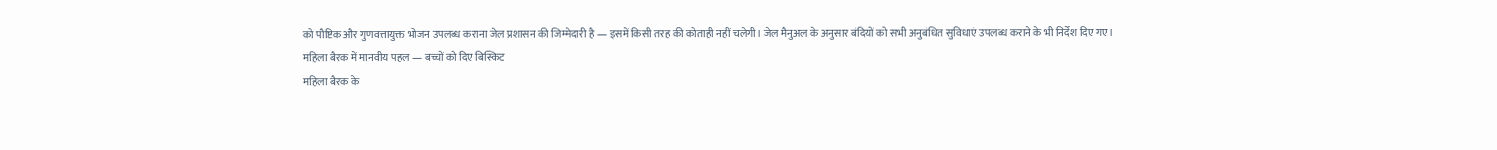को पौष्टिक और गुणवत्तायुक्त भोजन उपलब्ध कराना जेल प्रशासन की जिम्मेदारी है — इसमें किसी तरह की कोताही नहीं चलेगी। जेल मैनुअल के अनुसार बंदियों को सभी अनुबंधित सुविधाएं उपलब्ध कराने के भी निर्देश दिए गए।
महिला बैरक में मानवीय पहल — बच्चों को दिए बिस्किट
महिला बैरक के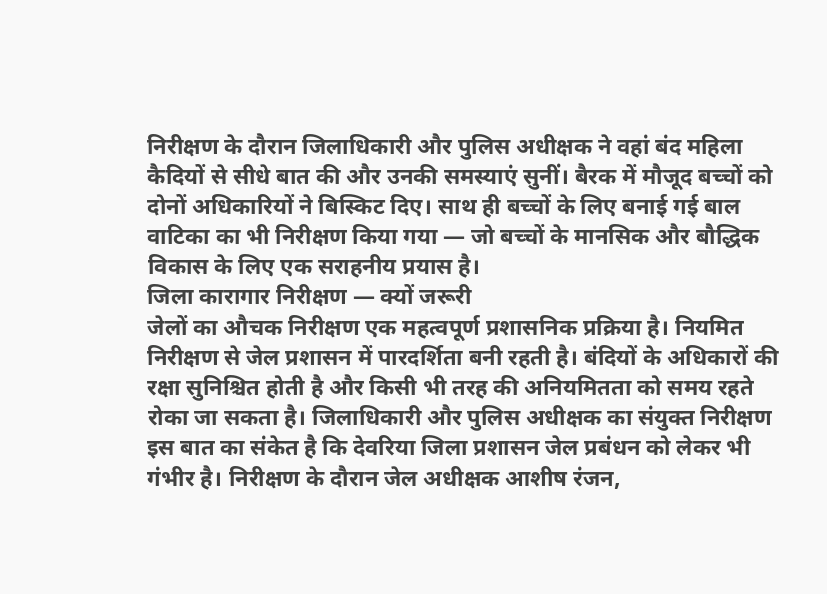निरीक्षण के दौरान जिलाधिकारी और पुलिस अधीक्षक ने वहां बंद महिला कैदियों से सीधे बात की और उनकी समस्याएं सुनीं। बैरक में मौजूद बच्चों को दोनों अधिकारियों ने बिस्किट दिए। साथ ही बच्चों के लिए बनाई गई बाल वाटिका का भी निरीक्षण किया गया — जो बच्चों के मानसिक और बौद्धिक विकास के लिए एक सराहनीय प्रयास है।
जिला कारागार निरीक्षण — क्यों जरूरी
जेलों का औचक निरीक्षण एक महत्वपूर्ण प्रशासनिक प्रक्रिया है। नियमित निरीक्षण से जेल प्रशासन में पारदर्शिता बनी रहती है। बंदियों के अधिकारों की रक्षा सुनिश्चित होती है और किसी भी तरह की अनियमितता को समय रहते रोका जा सकता है। जिलाधिकारी और पुलिस अधीक्षक का संयुक्त निरीक्षण इस बात का संकेत है कि देवरिया जिला प्रशासन जेल प्रबंधन को लेकर भी गंभीर है। निरीक्षण के दौरान जेल अधीक्षक आशीष रंजन,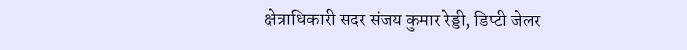क्षेत्राधिकारी सदर संजय कुमार रेड्डी, डिप्टी जेलर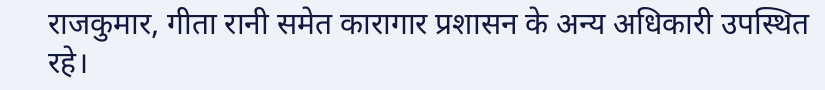राजकुमार, गीता रानी समेत कारागार प्रशासन के अन्य अधिकारी उपस्थित रहे।